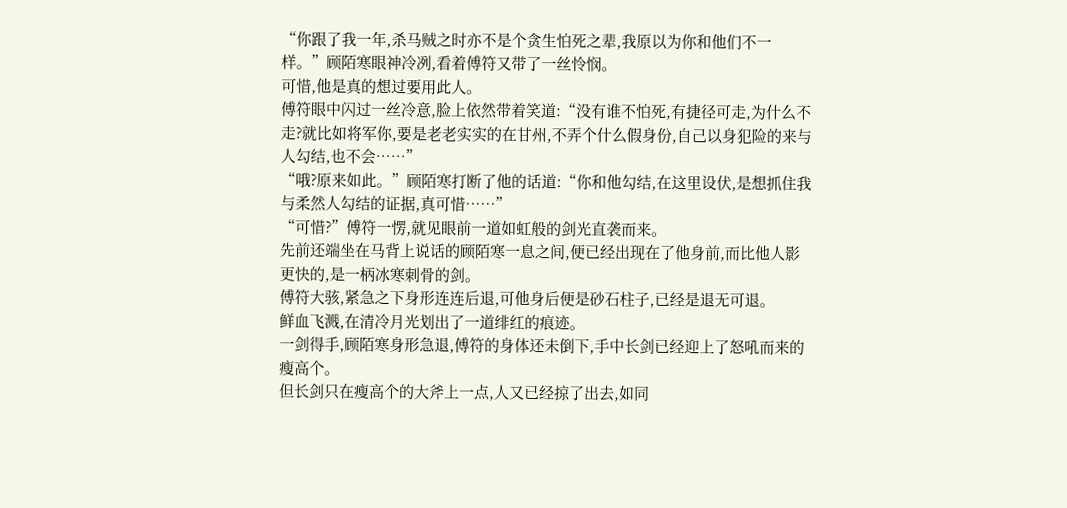“你跟了我一年,杀马贼之时亦不是个贪生怕死之辈,我原以为你和他们不一样。”顾陌寒眼神冷冽,看着傅符又带了一丝怜悯。
可惜,他是真的想过要用此人。
傅符眼中闪过一丝冷意,脸上依然带着笑道:“没有谁不怕死,有捷径可走,为什么不走?就比如将军你,要是老老实实的在甘州,不弄个什么假身份,自己以身犯险的来与人勾结,也不会……”
“哦?原来如此。”顾陌寒打断了他的话道:“你和他勾结,在这里设伏,是想抓住我与柔然人勾结的证据,真可惜……”
“可惜?”傅符一愣,就见眼前一道如虹般的剑光直袭而来。
先前还端坐在马背上说话的顾陌寒一息之间,便已经出现在了他身前,而比他人影更快的,是一柄冰寒刺骨的剑。
傅符大骇,紧急之下身形连连后退,可他身后便是砂石柱子,已经是退无可退。
鲜血飞溅,在清冷月光划出了一道绯红的痕迹。
一剑得手,顾陌寒身形急退,傅符的身体还未倒下,手中长剑已经迎上了怒吼而来的瘦高个。
但长剑只在瘦高个的大斧上一点,人又已经掠了出去,如同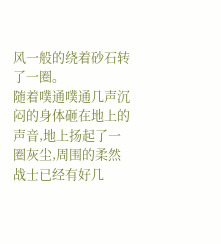风一般的绕着砂石转了一圈。
随着噗通噗通几声沉闷的身体砸在地上的声音,地上扬起了一圈灰尘,周围的柔然战士已经有好几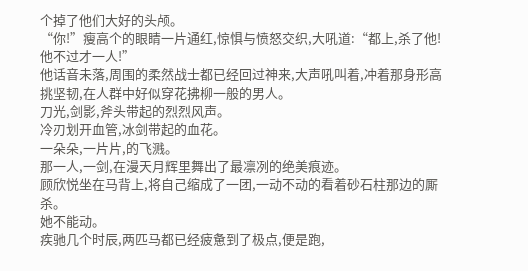个掉了他们大好的头颅。
“你!”瘦高个的眼睛一片通红,惊惧与愤怒交织,大吼道:“都上,杀了他!他不过才一人!”
他话音未落,周围的柔然战士都已经回过神来,大声吼叫着,冲着那身形高挑坚韧,在人群中好似穿花拂柳一般的男人。
刀光,剑影,斧头带起的烈烈风声。
冷刃划开血管,冰剑带起的血花。
一朵朵,一片片,的飞溅。
那一人,一剑,在漫天月辉里舞出了最凛冽的绝美痕迹。
顾欣悦坐在马背上,将自己缩成了一团,一动不动的看着砂石柱那边的厮杀。
她不能动。
疾驰几个时辰,两匹马都已经疲惫到了极点,便是跑,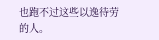也跑不过这些以逸待劳的人。